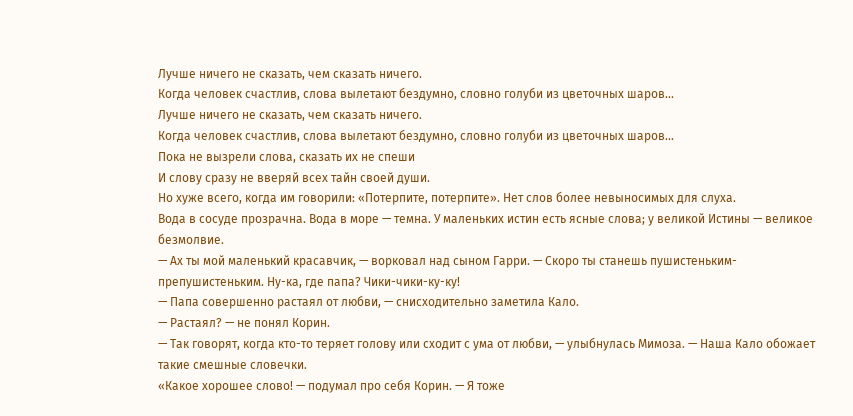Лучше ничего не сказать, чем сказать ничего.
Когда человек счастлив, слова вылетают бездумно, словно голуби из цветочных шаров...
Лучше ничего не сказать, чем сказать ничего.
Когда человек счастлив, слова вылетают бездумно, словно голуби из цветочных шаров...
Пока не вызрели слова, сказать их не спеши
И слову сразу не вверяй всех тайн своей души.
Но хуже всего, когда им говорили: «Потерпите, потерпите». Нет слов более невыносимых для слуха.
Вода в сосуде прозрачна. Вода в море — темна. У маленьких истин есть ясные слова; у великой Истины — великое безмолвие.
— Ах ты мой маленький красавчик, — ворковал над сыном Гарри. — Скоро ты станешь пушистеньким-препушистеньким. Ну-ка, где папа? Чики-чики-ку-ку!
— Папа совершенно растаял от любви, — снисходительно заметила Кало.
— Растаял? — не понял Корин.
— Так говорят, когда кто-то теряет голову или сходит с ума от любви, — улыбнулась Мимоза. — Наша Кало обожает такие смешные словечки.
«Какое хорошее слово! — подумал про себя Корин. — Я тоже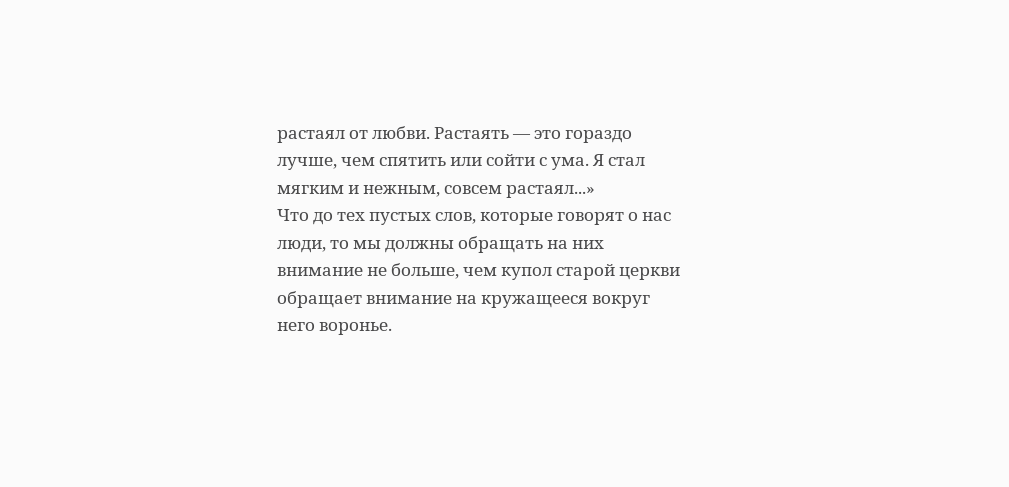растаял от любви. Растаять — это гораздо лучше, чем спятить или сойти с ума. Я стал мягким и нежным, совсем растаял...»
Что до тех пустых слов, которые говорят о нас люди, то мы должны обращать на них внимание не больше, чем купол старой церкви обращает внимание на кружащееся вокруг него воронье.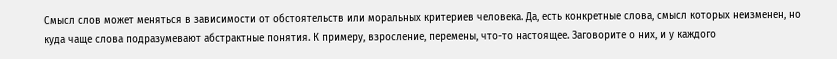Смысл слов может меняться в зависимости от обстоятельств или моральных критериев человека. Да, есть конкретные слова, смысл которых неизменен, но куда чаще слова подразумевают абстрактные понятия. К примеру, взросление, перемены, что-то настоящее. Заговорите о них, и у каждого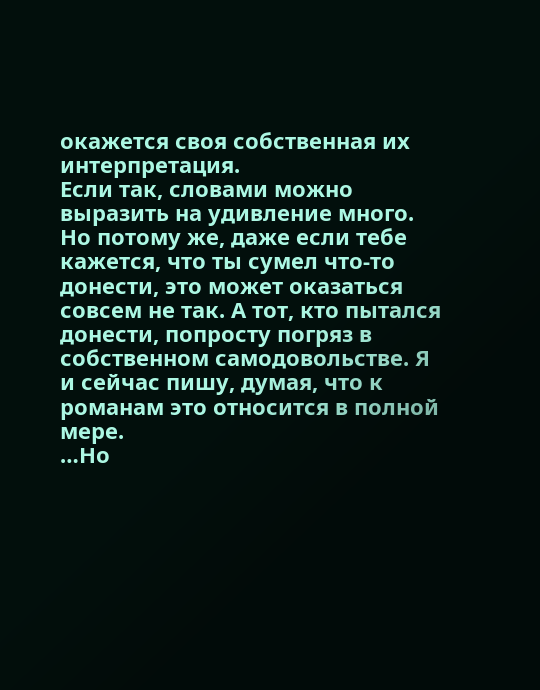окажется своя собственная их интерпретация.
Если так, словами можно выразить на удивление много. Но потому же, даже если тебе кажется, что ты сумел что-то донести, это может оказаться совсем не так. А тот, кто пытался донести, попросту погряз в собственном самодовольстве. Я и сейчас пишу, думая, что к романам это относится в полной мере.
…Но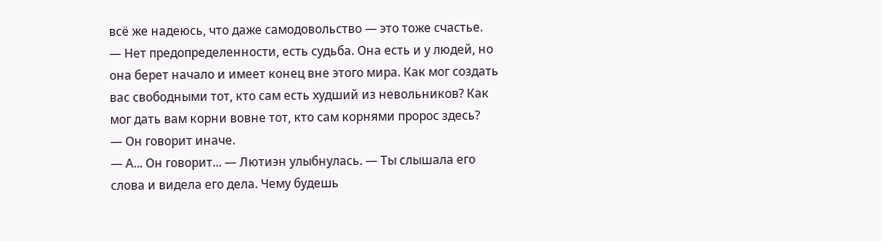всё же надеюсь, что даже самодовольство — это тоже счастье.
— Нет предопределенности, есть судьба. Она есть и у людей, но она берет начало и имеет конец вне этого мира. Как мог создать вас свободными тот, кто сам есть худший из невольников? Как мог дать вам корни вовне тот, кто сам корнями пророс здесь?
— Он говорит иначе.
— А... Он говорит... — Лютиэн улыбнулась. — Ты слышала его слова и видела его дела. Чему будешь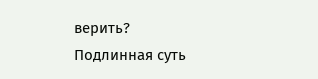верить?
Подлинная суть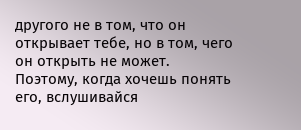другого не в том, что он открывает тебе, но в том, чего он открыть не может. Поэтому, когда хочешь понять его, вслушивайся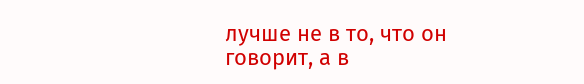лучше не в то, что он говорит, а в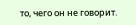то, чего он не говорит.